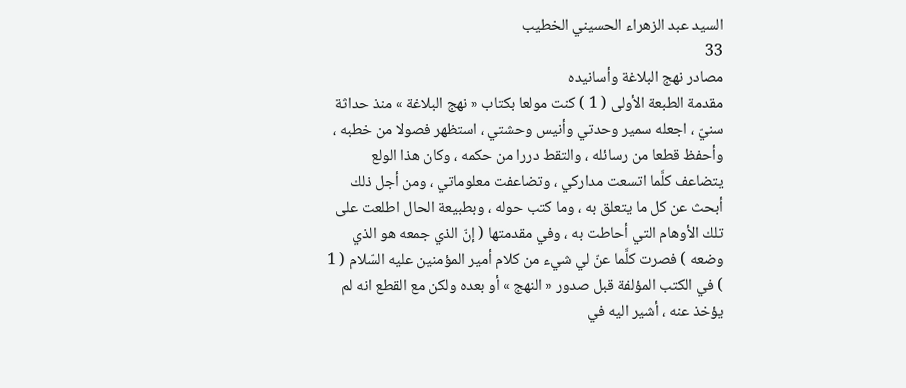السيد عبد الزهراء الحسيني الخطيب
33
مصادر نهج البلاغة وأسانيده
مقدمة الطبعة الأولى ( 1 ) كنت مولعا بكتاب « نهج البلاغة » منذ حداثة سنيّ ، اجعله سمير وحدتي وأنيس وحشتي ، استظهر فصولا من خطبه ، وأحفظ قطعا من رسائله ، والتقط دررا من حكمه ، وكان هذا الولع يتضاعف كلَّما اتسعت مداركي ، وتضاعفت معلوماتي ، ومن أجل ذلك أبحث عن كل ما يتعلق به ، وما كتب حوله ، وبطبيعة الحال اطلعت على تلك الأوهام التي أحاطت به ، وفي مقدمتها ( إنّ الذي جمعه هو الذي وضعه ) فصرت كلَّما عنّ لي شيء من كلام أمير المؤمنين عليه السّلام ( 1 ) في الكتب المؤلفة قبل صدور « النهج » أو بعده ولكن مع القطع انه لم يؤخذ عنه ، أشير اليه في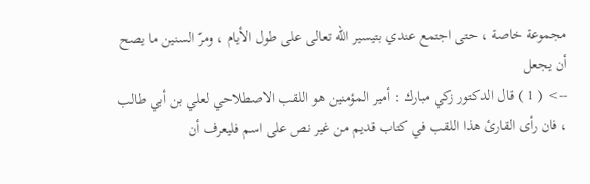مجموعة خاصة ، حتى اجتمع عندي بتيسير الله تعالى على طول الأيام ، ومرّ السنين ما يصح أن يجعل
--> ( 1 ) قال الدكتور زكي مبارك : أمير المؤمنين هو اللقب الاصطلاحي لعلي بن أبي طالب ، فان رأى القارئ هذا اللقب في كتاب قديم من غير نص على اسم فليعرف أن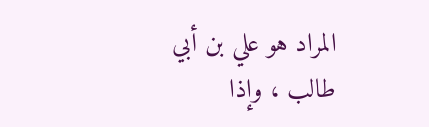المراد هو علي بن أبي طالب ، وإذا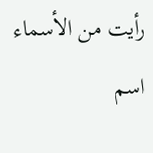رأيت من الأسماء اسم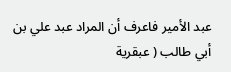عبد الأمير فاعرف أن المراد عبد علي بن أبي طالب ( عبقرية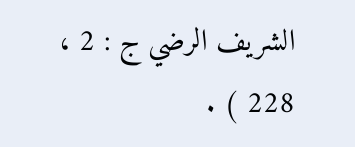الشريف الرضي ج : 2 ، 228 ) .